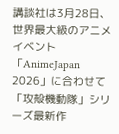講談社は3月28日、世界最大級のアニメイベント「AnimeJapan 2026」に合わせて「攻殻機動隊」シリーズ最新作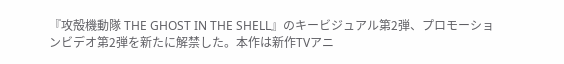『攻殻機動隊 THE GHOST IN THE SHELL』のキービジュアル第2弾、プロモーションビデオ第2弾を新たに解禁した。本作は新作TVアニ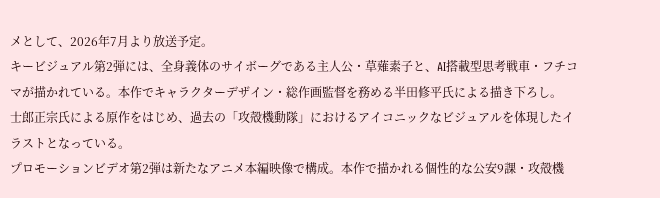メとして、2026年7月より放送予定。
キービジュアル第2弾には、全身義体のサイボーグである主人公・草薙素子と、AI搭載型思考戦車・フチコマが描かれている。本作でキャラクターデザイン・総作画監督を務める半田修平氏による描き下ろし。
士郎正宗氏による原作をはじめ、過去の「攻殻機動隊」におけるアイコニックなビジュアルを体現したイラストとなっている。
プロモーションビデオ第2弾は新たなアニメ本編映像で構成。本作で描かれる個性的な公安9課・攻殻機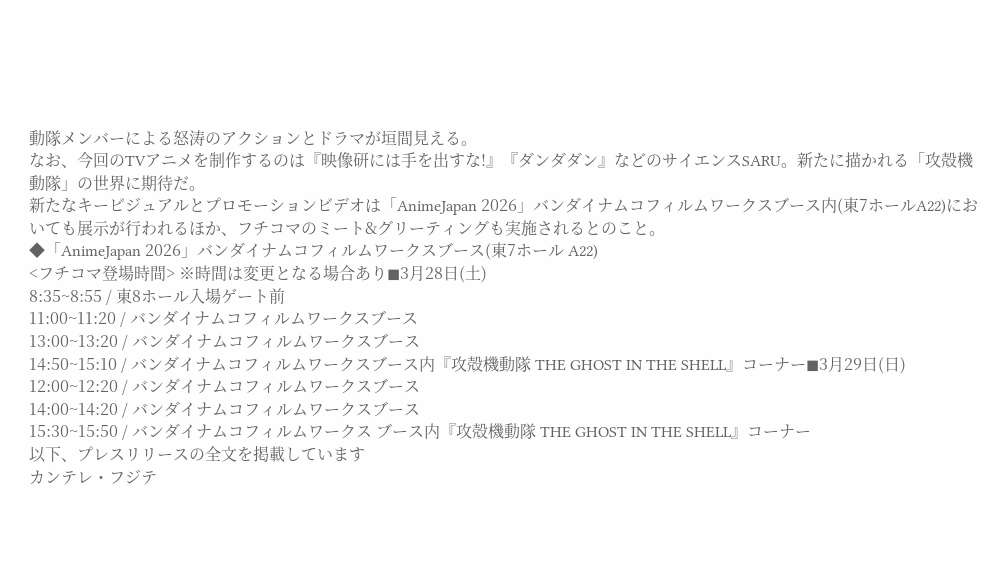動隊メンバーによる怒涛のアクションとドラマが垣間見える。
なお、今回のTVアニメを制作するのは『映像研には手を出すな!』『ダンダダン』などのサイエンスSARU。新たに描かれる「攻殻機動隊」の世界に期待だ。
新たなキービジュアルとプロモーションビデオは「AnimeJapan 2026」バンダイナムコフィルムワークスブース内(東7ホールA22)においても展示が行われるほか、フチコマのミート&グリーティングも実施されるとのこと。
◆「AnimeJapan 2026」バンダイナムコフィルムワークスブース(東7ホール A22)
<フチコマ登場時間> ※時間は変更となる場合あり◼3月28日(土)
8:35~8:55 / 東8ホール入場ゲート前
11:00~11:20 / バンダイナムコフィルムワークスブース
13:00~13:20 / バンダイナムコフィルムワークスブース
14:50~15:10 / バンダイナムコフィルムワークスブース内『攻殻機動隊 THE GHOST IN THE SHELL』コーナー◼3月29日(日)
12:00~12:20 / バンダイナムコフィルムワークスブース
14:00~14:20 / バンダイナムコフィルムワークスブース
15:30~15:50 / バンダイナムコフィルムワークス ブース内『攻殻機動隊 THE GHOST IN THE SHELL』コーナー
以下、プレスリリースの全文を掲載しています
カンテレ・フジテ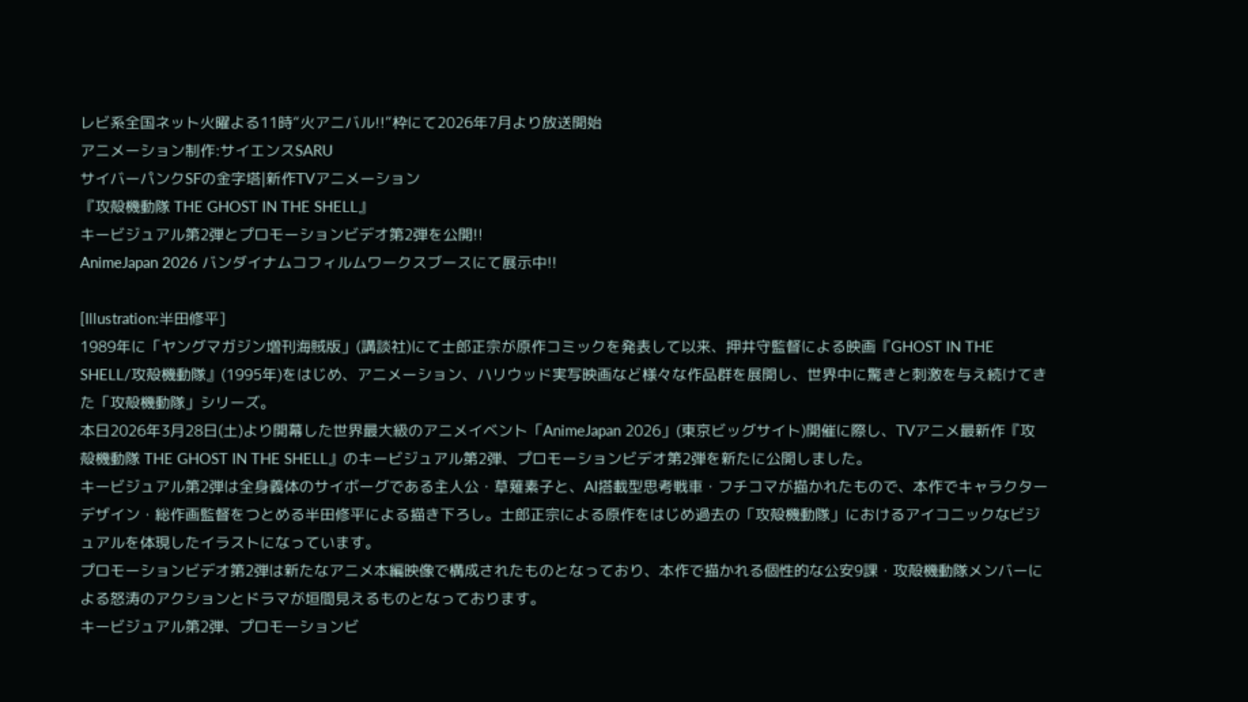レビ系全国ネット火曜よる11時“火アニバル!!”枠にて2026年7月より放送開始
アニメーション制作:サイエンスSARU
サイバーパンクSFの金字塔|新作TVアニメーション
『攻殻機動隊 THE GHOST IN THE SHELL』
キービジュアル第2弾とプロモーションビデオ第2弾を公開!!
AnimeJapan 2026 バンダイナムコフィルムワークスブースにて展示中!!

[Illustration:半田修平]
1989年に「ヤングマガジン増刊海賊版」(講談社)にて士郎正宗が原作コミックを発表して以来、押井守監督による映画『GHOST IN THE SHELL/攻殻機動隊』(1995年)をはじめ、アニメーション、ハリウッド実写映画など様々な作品群を展開し、世界中に驚きと刺激を与え続けてきた「攻殻機動隊」シリーズ。
本日2026年3月28日(土)より開幕した世界最大級のアニメイベント「AnimeJapan 2026」(東京ビッグサイト)開催に際し、TVアニメ最新作『攻殻機動隊 THE GHOST IN THE SHELL』のキービジュアル第2弾、プロモーションビデオ第2弾を新たに公開しました。
キービジュアル第2弾は全身義体のサイボーグである主人公・草薙素子と、AI搭載型思考戦車・フチコマが描かれたもので、本作でキャラクターデザイン・総作画監督をつとめる半田修平による描き下ろし。士郎正宗による原作をはじめ過去の「攻殻機動隊」におけるアイコニックなビジュアルを体現したイラストになっています。
プロモーションビデオ第2弾は新たなアニメ本編映像で構成されたものとなっており、本作で描かれる個性的な公安9課・攻殻機動隊メンバーによる怒涛のアクションとドラマが垣間見えるものとなっております。
キービジュアル第2弾、プロモーションビ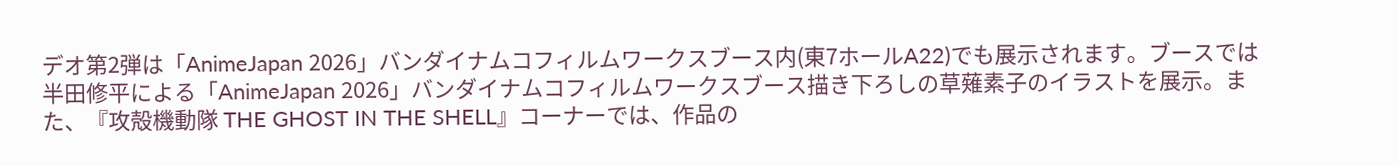デオ第2弾は「AnimeJapan 2026」バンダイナムコフィルムワークスブース内(東7ホールA22)でも展示されます。ブースでは半田修平による「AnimeJapan 2026」バンダイナムコフィルムワークスブース描き下ろしの草薙素子のイラストを展示。また、『攻殻機動隊 THE GHOST IN THE SHELL』コーナーでは、作品の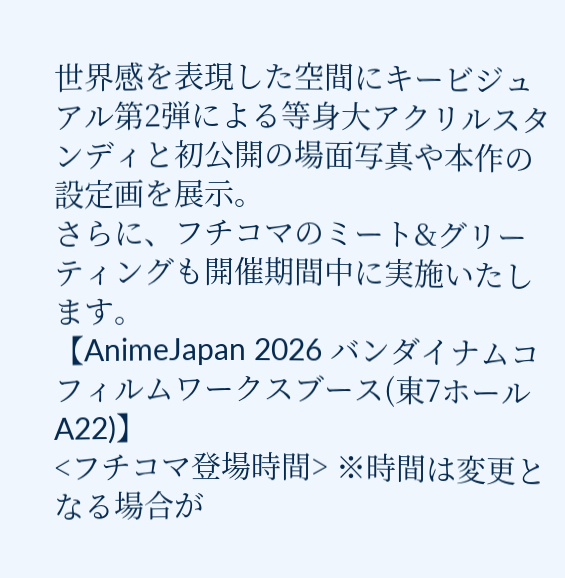世界感を表現した空間にキービジュアル第2弾による等身大アクリルスタンディと初公開の場面写真や本作の設定画を展示。
さらに、フチコマのミート&グリーティングも開催期間中に実施いたします。
【AnimeJapan 2026 バンダイナムコフィルムワークスブース(東7ホール A22)】
<フチコマ登場時間> ※時間は変更となる場合が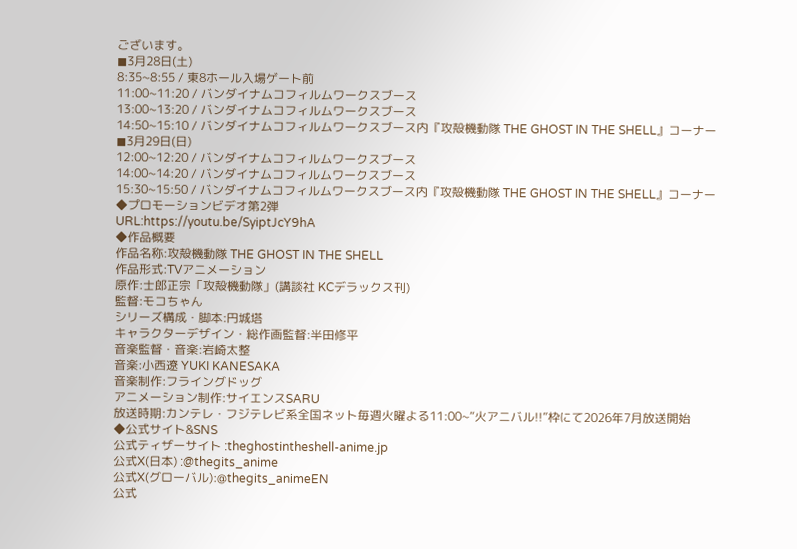ございます。
◼3月28日(土)
8:35~8:55 / 東8ホール入場ゲート前
11:00~11:20 / バンダイナムコフィルムワークスブース
13:00~13:20 / バンダイナムコフィルムワークスブース
14:50~15:10 / バンダイナムコフィルムワークスブース内『攻殻機動隊 THE GHOST IN THE SHELL』コーナー
◼3月29日(日)
12:00~12:20 / バンダイナムコフィルムワークスブース
14:00~14:20 / バンダイナムコフィルムワークスブース
15:30~15:50 / バンダイナムコフィルムワークスブース内『攻殻機動隊 THE GHOST IN THE SHELL』コーナー
◆プロモーションビデオ第2弾
URL:https://youtu.be/SyiptJcY9hA
◆作品概要
作品名称:攻殻機動隊 THE GHOST IN THE SHELL
作品形式:TVアニメーション
原作:士郎正宗「攻殻機動隊」(講談社 KCデラックス刊)
監督:モコちゃん
シリーズ構成・脚本:円城塔
キャラクターデザイン・総作画監督:半田修平
音楽監督・音楽:岩崎太整
音楽:小西遼 YUKI KANESAKA
音楽制作:フライングドッグ
アニメーション制作:サイエンスSARU
放送時期:カンテレ・フジテレビ系全国ネット毎週火曜よる11:00~“火アニバル!!”枠にて2026年7月放送開始
◆公式サイト&SNS
公式ティザーサイト :theghostintheshell-anime.jp
公式X(日本) :@thegits_anime
公式X(グローバル):@thegits_animeEN
公式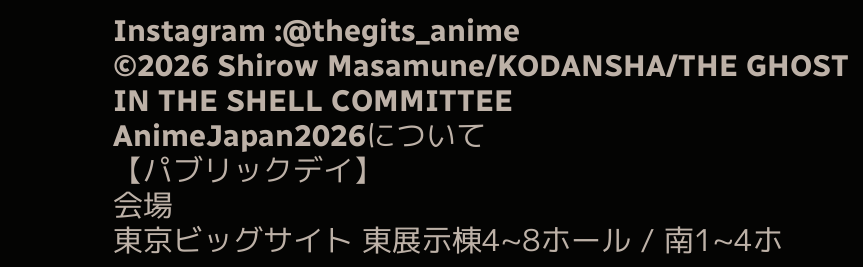Instagram :@thegits_anime
©2026 Shirow Masamune/KODANSHA/THE GHOST IN THE SHELL COMMITTEE
AnimeJapan2026について
【パブリックデイ】
会場
東京ビッグサイト 東展示棟4~8ホール / 南1~4ホ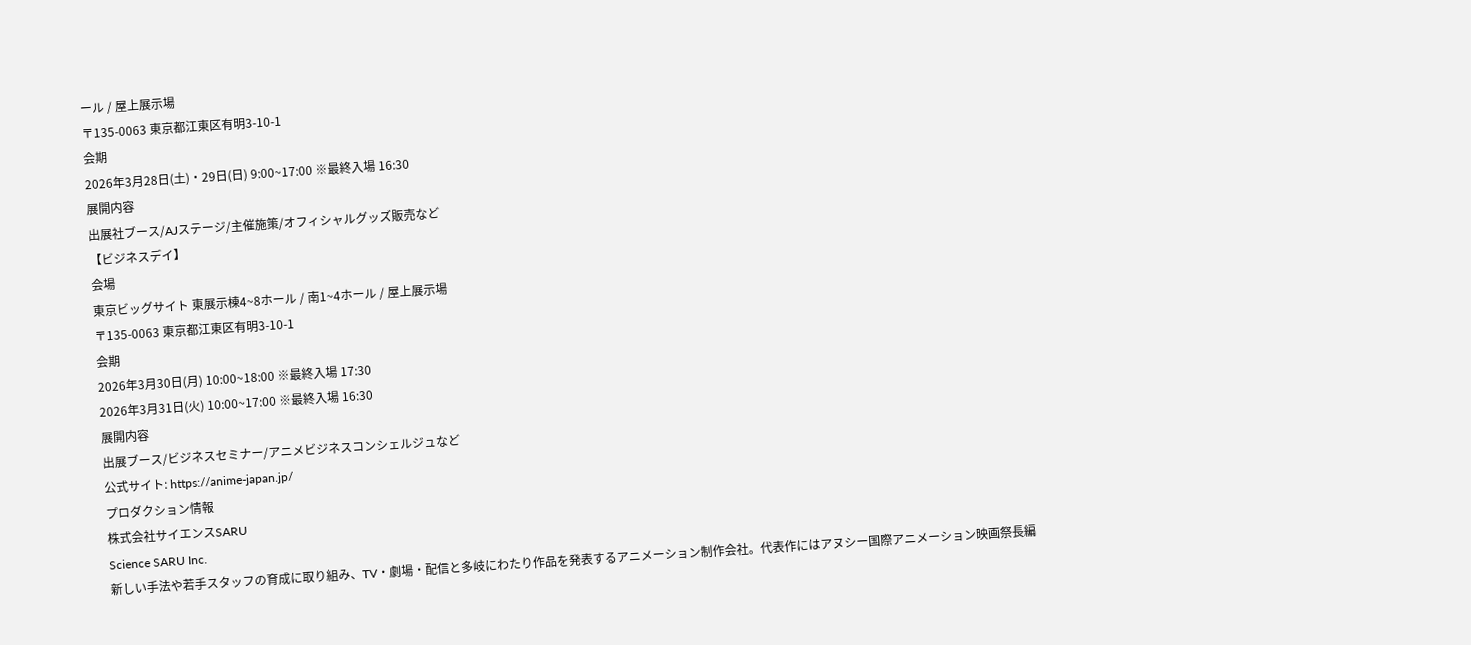ール / 屋上展示場
〒135-0063 東京都江東区有明3-10-1
会期
2026年3月28日(土)・29日(日) 9:00~17:00 ※最終入場 16:30
展開内容
出展社ブース/AJステージ/主催施策/オフィシャルグッズ販売など
【ビジネスデイ】
会場
東京ビッグサイト 東展示棟4~8ホール / 南1~4ホール / 屋上展示場
〒135-0063 東京都江東区有明3-10-1
会期
2026年3月30日(月) 10:00~18:00 ※最終入場 17:30
2026年3月31日(火) 10:00~17:00 ※最終入場 16:30
展開内容
出展ブース/ビジネスセミナー/アニメビジネスコンシェルジュなど
公式サイト: https://anime-japan.jp/
プロダクション情報
株式会社サイエンスSARU
Science SARU Inc.
新しい手法や若手スタッフの育成に取り組み、TV・劇場・配信と多岐にわたり作品を発表するアニメーション制作会社。代表作にはアヌシー国際アニメーション映画祭長編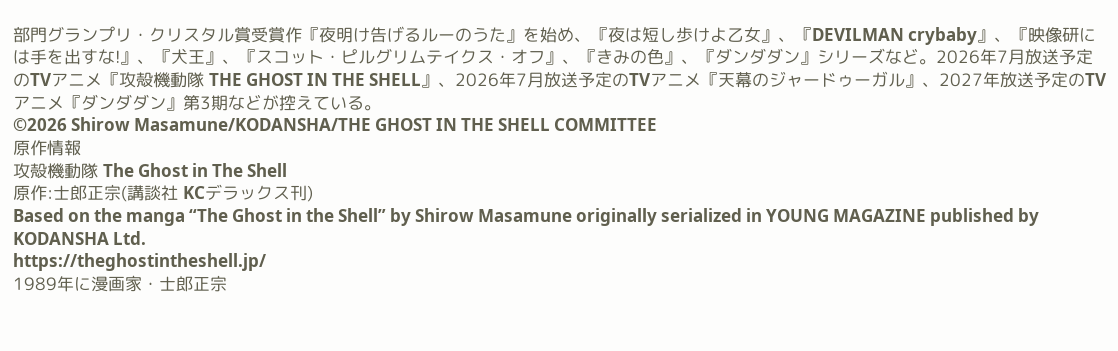部門グランプリ・クリスタル賞受賞作『夜明け告げるルーのうた』を始め、『夜は短し歩けよ乙女』、『DEVILMAN crybaby』、『映像研には手を出すな!』、『犬王』、『スコット・ピルグリムテイクス・オフ』、『きみの色』、『ダンダダン』シリーズなど。2026年7月放送予定のTVアニメ『攻殻機動隊 THE GHOST IN THE SHELL』、2026年7月放送予定のTVアニメ『天幕のジャードゥーガル』、2027年放送予定のTVアニメ『ダンダダン』第3期などが控えている。
©2026 Shirow Masamune/KODANSHA/THE GHOST IN THE SHELL COMMITTEE
原作情報
攻殻機動隊 The Ghost in The Shell
原作:士郎正宗(講談社 KCデラックス刊)
Based on the manga “The Ghost in the Shell” by Shirow Masamune originally serialized in YOUNG MAGAZINE published by KODANSHA Ltd.
https://theghostintheshell.jp/
1989年に漫画家・士郎正宗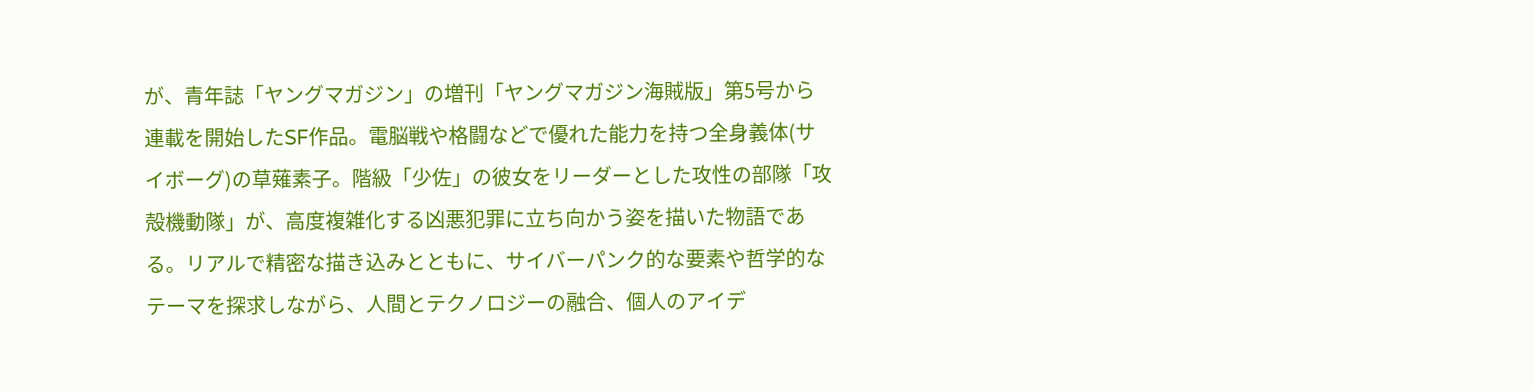が、青年誌「ヤングマガジン」の増刊「ヤングマガジン海賊版」第5号から連載を開始したSF作品。電脳戦や格闘などで優れた能力を持つ全身義体(サイボーグ)の草薙素子。階級「少佐」の彼女をリーダーとした攻性の部隊「攻殻機動隊」が、高度複雑化する凶悪犯罪に立ち向かう姿を描いた物語である。リアルで精密な描き込みとともに、サイバーパンク的な要素や哲学的なテーマを探求しながら、人間とテクノロジーの融合、個人のアイデ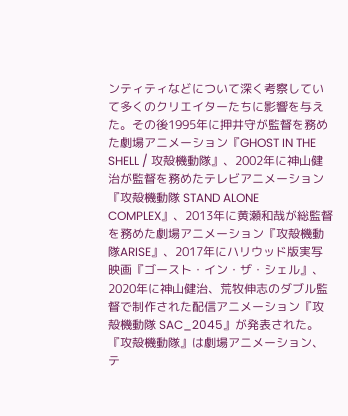ンティティなどについて深く考察していて多くのクリエイターたちに影響を与えた。その後1995年に押井守が監督を務めた劇場アニメーション『GHOST IN THE SHELL / 攻殻機動隊』、2002年に神山健治が監督を務めたテレビアニメーション『攻殻機動隊 STAND ALONE COMPLEX』、2013年に黄瀬和哉が総監督を務めた劇場アニメーション『攻殻機動隊ARISE』、2017年にハリウッド版実写映画『ゴースト・イン・ザ・シェル』、2020年に神山健治、荒牧伸志のダブル監督で制作された配信アニメーション『攻殻機動隊 SAC_2045』が発表された。『攻殻機動隊』は劇場アニメーション、テ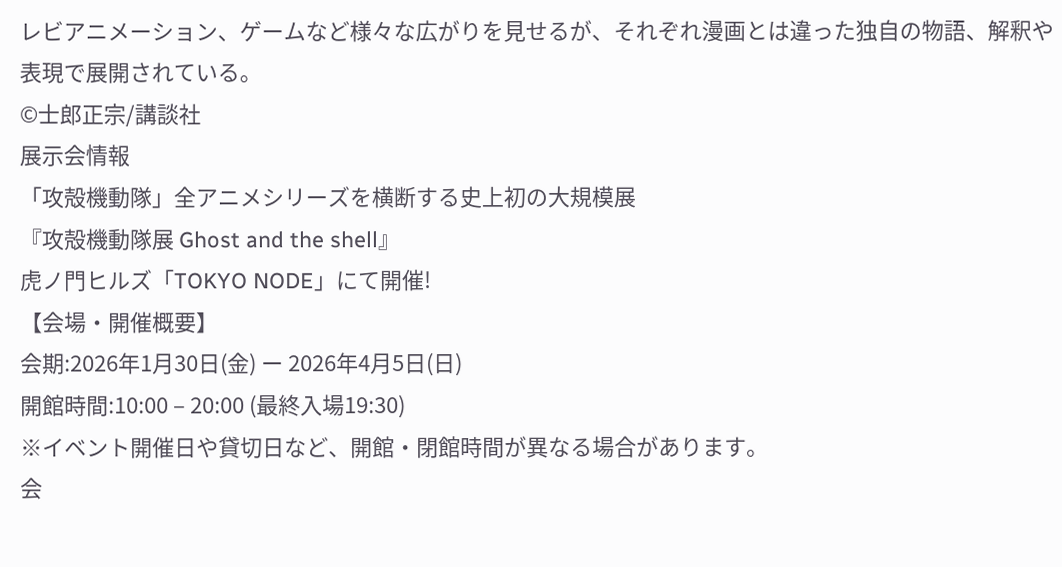レビアニメーション、ゲームなど様々な広がりを見せるが、それぞれ漫画とは違った独自の物語、解釈や表現で展開されている。
©士郎正宗/講談社
展示会情報
「攻殻機動隊」全アニメシリーズを横断する史上初の大規模展
『攻殻機動隊展 Ghost and the shell』
虎ノ門ヒルズ「TOKYO NODE」にて開催!
【会場・開催概要】
会期:2026年1月30日(金) ー 2026年4月5日(日)
開館時間:10:00 – 20:00 (最終入場19:30)
※イベント開催日や貸切日など、開館・閉館時間が異なる場合があります。
会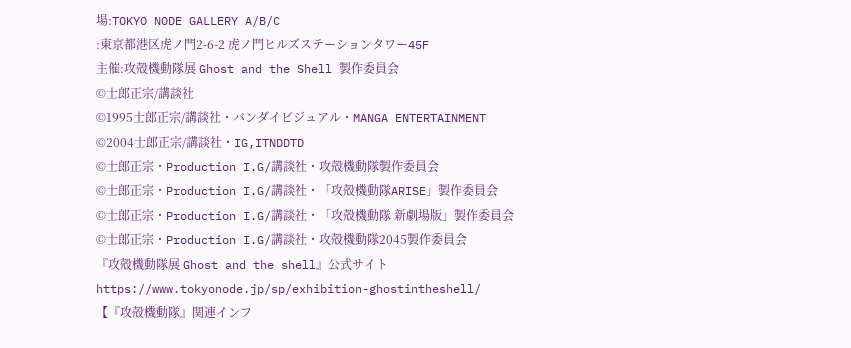場:TOKYO NODE GALLERY A/B/C
:東京都港区虎ノ門2-6-2 虎ノ門ヒルズステーションタワー45F
主催:攻殻機動隊展 Ghost and the Shell 製作委員会
©士郎正宗/講談社
©1995士郎正宗/講談社・バンダイビジュアル・MANGA ENTERTAINMENT
©2004士郎正宗/講談社・IG,ITNDDTD
©士郎正宗・Production I.G/講談社・攻殻機動隊製作委員会
©士郎正宗・Production I.G/講談社・「攻殻機動隊ARISE」製作委員会
©士郎正宗・Production I.G/講談社・「攻殻機動隊 新劇場版」製作委員会
©士郎正宗・Production I.G/講談社・攻殻機動隊2045製作委員会
『攻殻機動隊展 Ghost and the shell』公式サイト
https://www.tokyonode.jp/sp/exhibition-ghostintheshell/
【『攻殻機動隊』関連インフ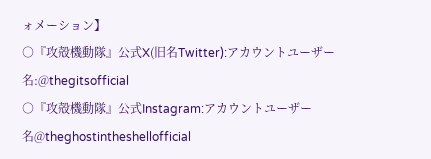ォメーション】
○『攻殻機動隊』公式X(旧名Twitter):アカウントユーザー名:@thegitsofficial
○『攻殻機動隊』公式Instagram:アカウントユーザー名@theghostintheshellofficial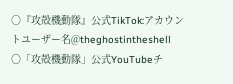○『攻殻機動隊』公式TikTok:アカウントユーザー名@theghostintheshell
○「攻殻機動隊」公式YouTubeチ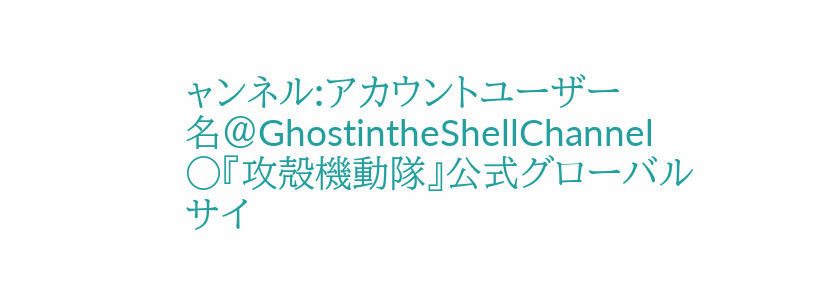ャンネル:アカウントユーザー名@GhostintheShellChannel
○『攻殻機動隊』公式グローバルサイ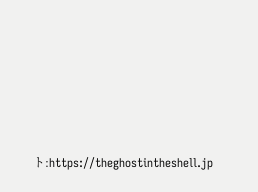ト:https://theghostintheshell.jp